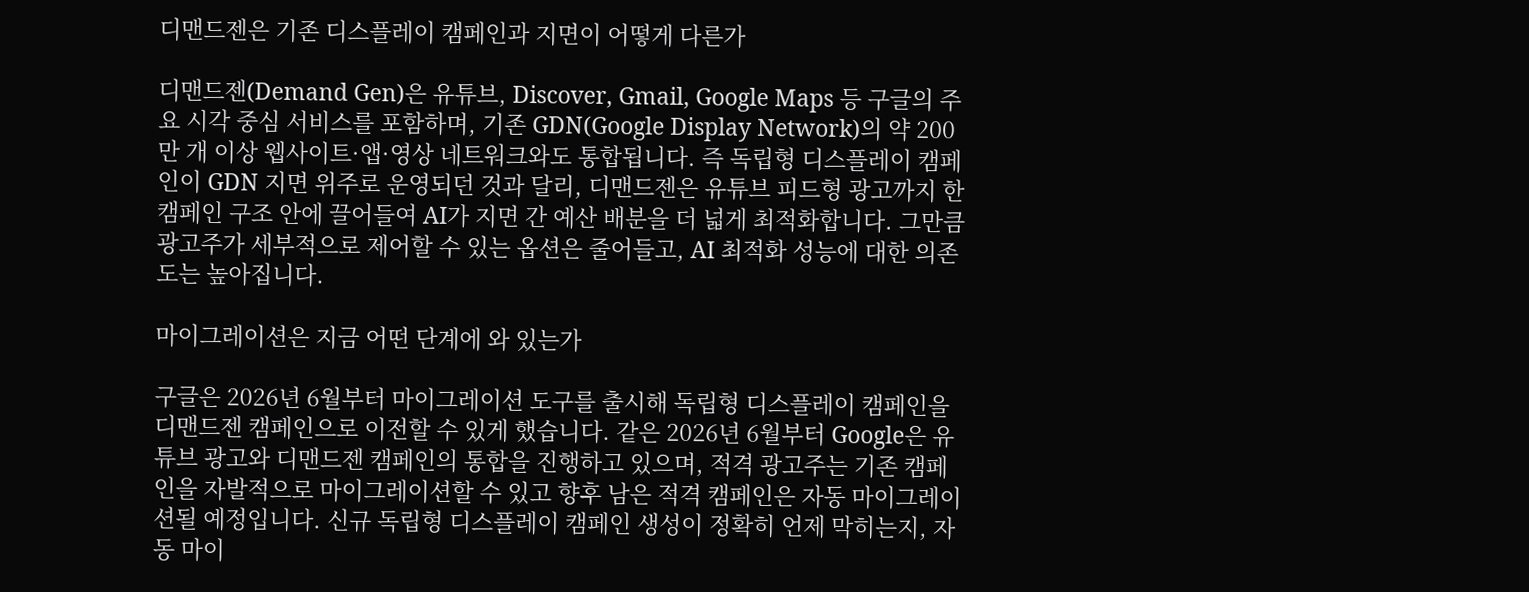디맨드젠은 기존 디스플레이 캠페인과 지면이 어떻게 다른가

디맨드젠(Demand Gen)은 유튜브, Discover, Gmail, Google Maps 등 구글의 주요 시각 중심 서비스를 포함하며, 기존 GDN(Google Display Network)의 약 200만 개 이상 웹사이트·앱·영상 네트워크와도 통합됩니다. 즉 독립형 디스플레이 캠페인이 GDN 지면 위주로 운영되던 것과 달리, 디맨드젠은 유튜브 피드형 광고까지 한 캠페인 구조 안에 끌어들여 AI가 지면 간 예산 배분을 더 넓게 최적화합니다. 그만큼 광고주가 세부적으로 제어할 수 있는 옵션은 줄어들고, AI 최적화 성능에 대한 의존도는 높아집니다.

마이그레이션은 지금 어떤 단계에 와 있는가

구글은 2026년 6월부터 마이그레이션 도구를 출시해 독립형 디스플레이 캠페인을 디맨드젠 캠페인으로 이전할 수 있게 했습니다. 같은 2026년 6월부터 Google은 유튜브 광고와 디맨드젠 캠페인의 통합을 진행하고 있으며, 적격 광고주는 기존 캠페인을 자발적으로 마이그레이션할 수 있고 향후 남은 적격 캠페인은 자동 마이그레이션될 예정입니다. 신규 독립형 디스플레이 캠페인 생성이 정확히 언제 막히는지, 자동 마이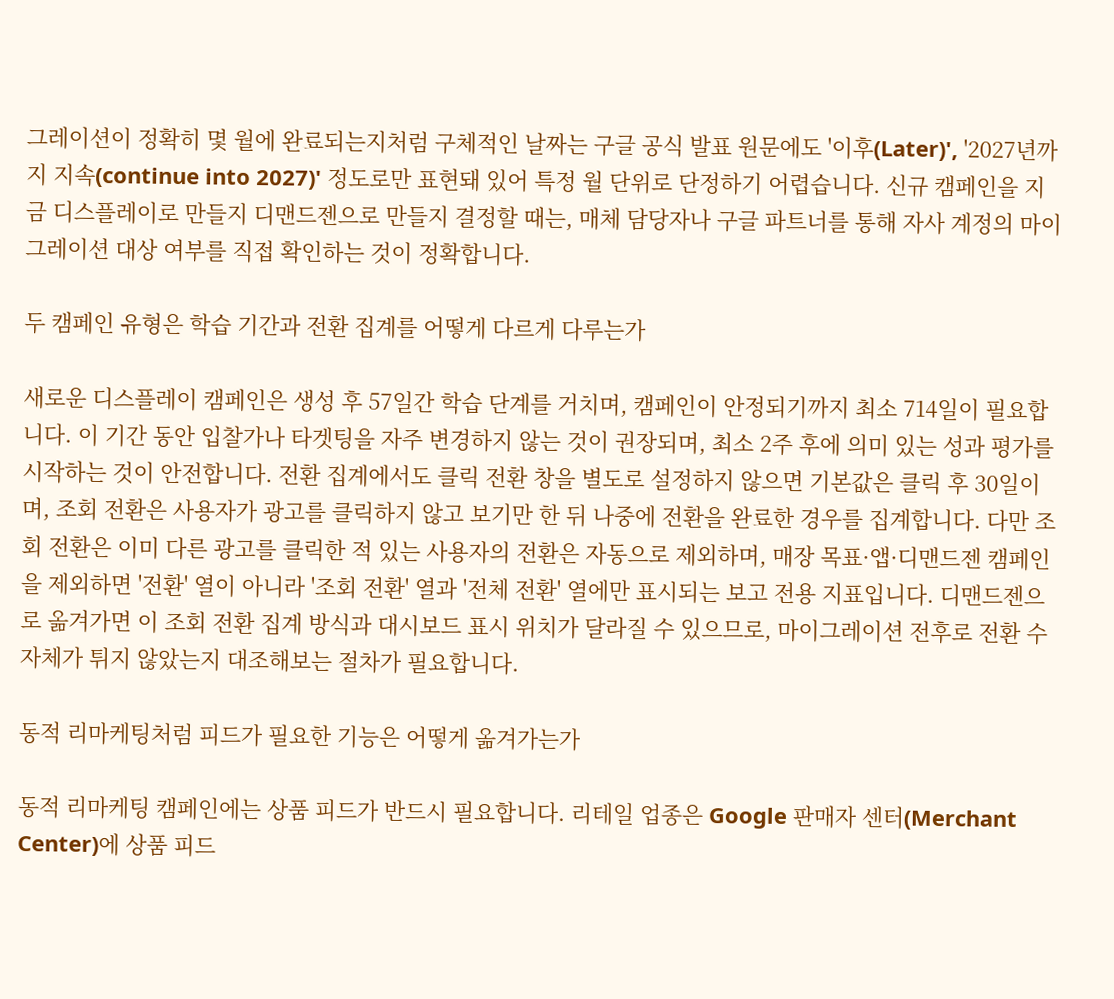그레이션이 정확히 몇 월에 완료되는지처럼 구체적인 날짜는 구글 공식 발표 원문에도 '이후(Later)', '2027년까지 지속(continue into 2027)' 정도로만 표현돼 있어 특정 월 단위로 단정하기 어렵습니다. 신규 캠페인을 지금 디스플레이로 만들지 디맨드젠으로 만들지 결정할 때는, 매체 담당자나 구글 파트너를 통해 자사 계정의 마이그레이션 대상 여부를 직접 확인하는 것이 정확합니다.

두 캠페인 유형은 학습 기간과 전환 집계를 어떻게 다르게 다루는가

새로운 디스플레이 캠페인은 생성 후 57일간 학습 단계를 거치며, 캠페인이 안정되기까지 최소 714일이 필요합니다. 이 기간 동안 입찰가나 타겟팅을 자주 변경하지 않는 것이 권장되며, 최소 2주 후에 의미 있는 성과 평가를 시작하는 것이 안전합니다. 전환 집계에서도 클릭 전환 창을 별도로 설정하지 않으면 기본값은 클릭 후 30일이며, 조회 전환은 사용자가 광고를 클릭하지 않고 보기만 한 뒤 나중에 전환을 완료한 경우를 집계합니다. 다만 조회 전환은 이미 다른 광고를 클릭한 적 있는 사용자의 전환은 자동으로 제외하며, 매장 목표·앱·디맨드젠 캠페인을 제외하면 '전환' 열이 아니라 '조회 전환' 열과 '전체 전환' 열에만 표시되는 보고 전용 지표입니다. 디맨드젠으로 옮겨가면 이 조회 전환 집계 방식과 대시보드 표시 위치가 달라질 수 있으므로, 마이그레이션 전후로 전환 수 자체가 튀지 않았는지 대조해보는 절차가 필요합니다.

동적 리마케팅처럼 피드가 필요한 기능은 어떻게 옮겨가는가

동적 리마케팅 캠페인에는 상품 피드가 반드시 필요합니다. 리테일 업종은 Google 판매자 센터(Merchant Center)에 상품 피드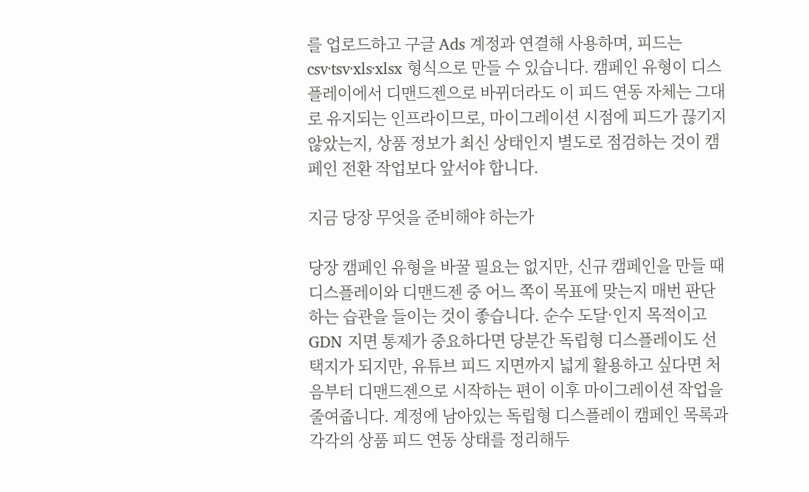를 업로드하고 구글 Ads 계정과 연결해 사용하며, 피드는 csv·tsv·xls·xlsx 형식으로 만들 수 있습니다. 캠페인 유형이 디스플레이에서 디맨드젠으로 바뀌더라도 이 피드 연동 자체는 그대로 유지되는 인프라이므로, 마이그레이션 시점에 피드가 끊기지 않았는지, 상품 정보가 최신 상태인지 별도로 점검하는 것이 캠페인 전환 작업보다 앞서야 합니다.

지금 당장 무엇을 준비해야 하는가

당장 캠페인 유형을 바꿀 필요는 없지만, 신규 캠페인을 만들 때 디스플레이와 디맨드젠 중 어느 쪽이 목표에 맞는지 매번 판단하는 습관을 들이는 것이 좋습니다. 순수 도달·인지 목적이고 GDN 지면 통제가 중요하다면 당분간 독립형 디스플레이도 선택지가 되지만, 유튜브 피드 지면까지 넓게 활용하고 싶다면 처음부터 디맨드젠으로 시작하는 편이 이후 마이그레이션 작업을 줄여줍니다. 계정에 남아있는 독립형 디스플레이 캠페인 목록과 각각의 상품 피드 연동 상태를 정리해두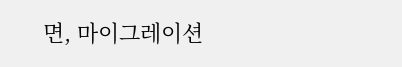면, 마이그레이션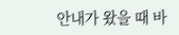안내가 왔을 때 바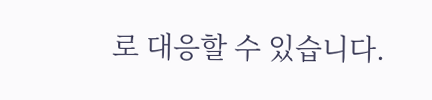로 대응할 수 있습니다.